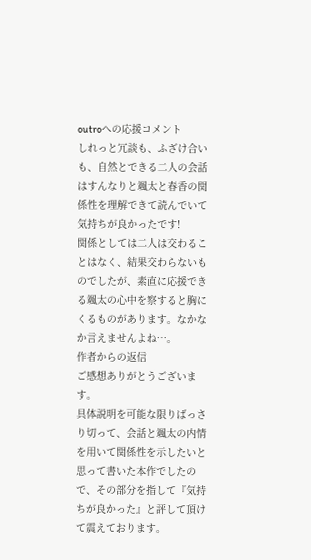outroへの応援コメント
しれっと冗談も、ふざけ合いも、自然とできる二人の会話はすんなりと颯太と春香の関係性を理解できて読んでいて気持ちが良かったです!
関係としては二人は交わることはなく、結果交わらないものでしたが、素直に応援できる颯太の心中を察すると胸にくるものがあります。なかなか言えませんよね…。
作者からの返信
ご感想ありがとうございます。
具体説明を可能な限りばっさり切って、会話と颯太の内情を用いて関係性を示したいと思って書いた本作でしたので、その部分を指して『気持ちが良かった』と評して頂けて震えております。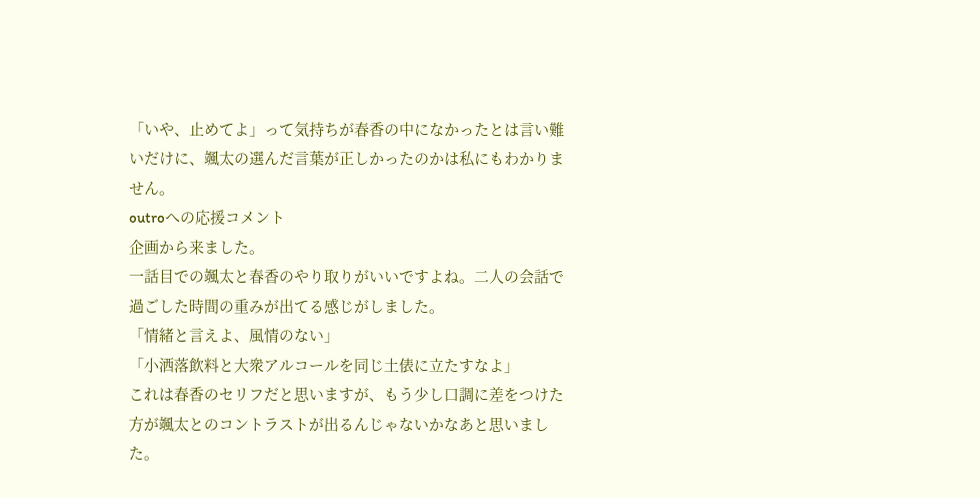「いや、止めてよ」って気持ちが春香の中になかったとは言い難いだけに、颯太の選んだ言葉が正しかったのかは私にもわかりません。
outroへの応援コメント
企画から来ました。
一話目での颯太と春香のやり取りがいいですよね。二人の会話で過ごした時間の重みが出てる感じがしました。
「情緒と言えよ、風情のない」
「小洒落飲料と大衆アルコールを同じ土俵に立たすなよ」
これは春香のセリフだと思いますが、もう少し口調に差をつけた方が颯太とのコントラストが出るんじゃないかなあと思いました。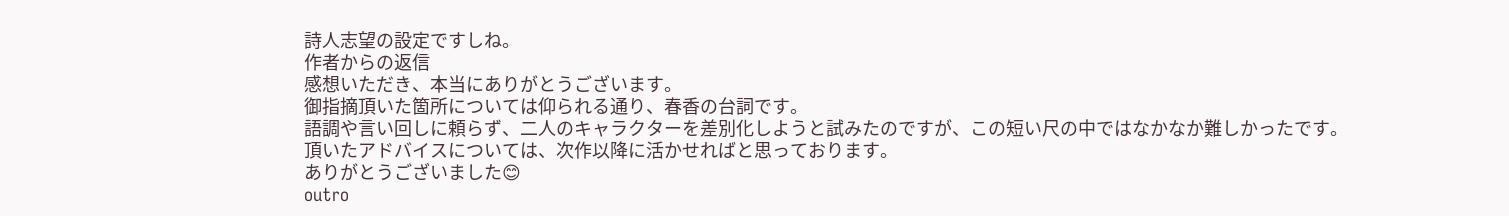詩人志望の設定ですしね。
作者からの返信
感想いただき、本当にありがとうございます。
御指摘頂いた箇所については仰られる通り、春香の台詞です。
語調や言い回しに頼らず、二人のキャラクターを差別化しようと試みたのですが、この短い尺の中ではなかなか難しかったです。
頂いたアドバイスについては、次作以降に活かせればと思っております。
ありがとうございました😊
outro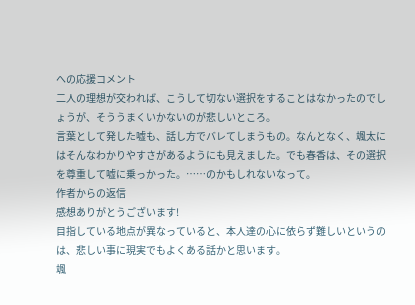への応援コメント
二人の理想が交われば、こうして切ない選択をすることはなかったのでしょうが、そううまくいかないのが悲しいところ。
言葉として発した嘘も、話し方でバレてしまうもの。なんとなく、颯太にはそんなわかりやすさがあるようにも見えました。でも春香は、その選択を尊重して嘘に乗っかった。……のかもしれないなって。
作者からの返信
感想ありがとうございます!
目指している地点が異なっていると、本人達の心に依らず難しいというのは、悲しい事に現実でもよくある話かと思います。
颯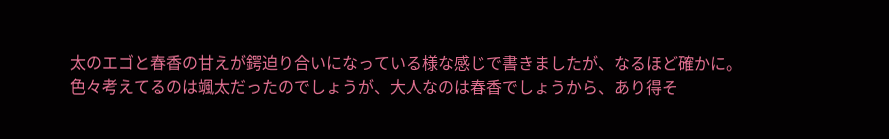太のエゴと春香の甘えが鍔迫り合いになっている様な感じで書きましたが、なるほど確かに。
色々考えてるのは颯太だったのでしょうが、大人なのは春香でしょうから、あり得そ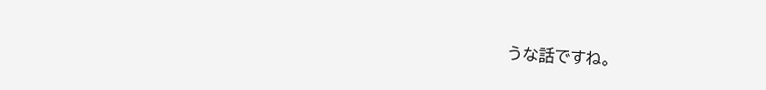うな話ですね。